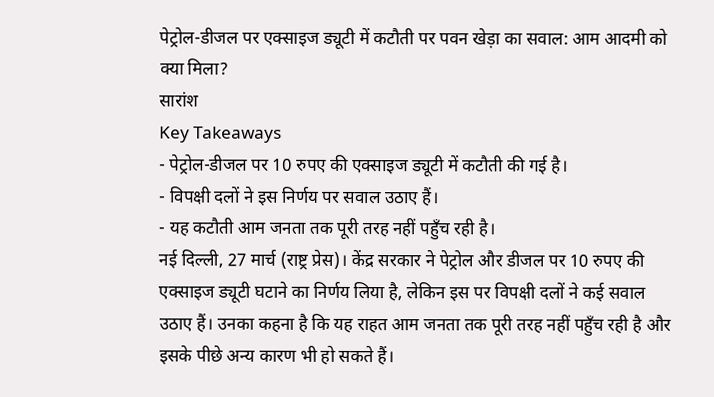पेट्रोल-डीजल पर एक्साइज ड्यूटी में कटौती पर पवन खेड़ा का सवाल: आम आदमी को क्या मिला?
सारांश
Key Takeaways
- पेट्रोल-डीजल पर 10 रुपए की एक्साइज ड्यूटी में कटौती की गई है।
- विपक्षी दलों ने इस निर्णय पर सवाल उठाए हैं।
- यह कटौती आम जनता तक पूरी तरह नहीं पहुँच रही है।
नई दिल्ली, 27 मार्च (राष्ट्र प्रेस)। केंद्र सरकार ने पेट्रोल और डीजल पर 10 रुपए की एक्साइज ड्यूटी घटाने का निर्णय लिया है, लेकिन इस पर विपक्षी दलों ने कई सवाल उठाए हैं। उनका कहना है कि यह राहत आम जनता तक पूरी तरह नहीं पहुँच रही है और इसके पीछे अन्य कारण भी हो सकते हैं।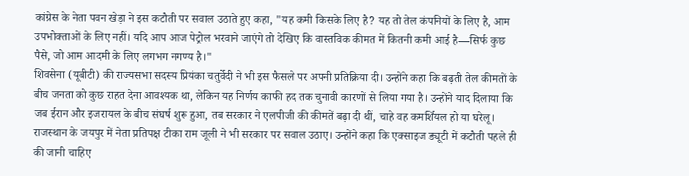कांग्रेस के नेता पवन खेड़ा ने इस कटौती पर सवाल उठाते हुए कहा, "यह कमी किसके लिए है? यह तो तेल कंपनियों के लिए है, आम उपभोक्ताओं के लिए नहीं। यदि आप आज पेट्रोल भरवाने जाएंगे तो देखिए कि वास्तविक कीमत में कितनी कमी आई है—सिर्फ कुछ पैसे, जो आम आदमी के लिए लगभग नगण्य है।"
शिवसेना (यूबीटी) की राज्यसभा सदस्य प्रियंका चतुर्वेदी ने भी इस फैसले पर अपनी प्रतिक्रिया दी। उन्होंने कहा कि बढ़ती तेल कीमतों के बीच जनता को कुछ राहत देना आवश्यक था, लेकिन यह निर्णय काफी हद तक चुनावी कारणों से लिया गया है। उन्होंने याद दिलाया कि जब ईरान और इजरायल के बीच संघर्ष शुरू हुआ, तब सरकार ने एलपीजी की कीमतें बढ़ा दी थीं, चाहे वह कमर्शियल हो या घरेलू।
राजस्थान के जयपुर में नेता प्रतिपक्ष टीका राम जूली ने भी सरकार पर सवाल उठाए। उन्होंने कहा कि एक्साइज ड्यूटी में कटौती पहले ही की जानी चाहिए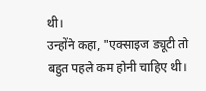थी।
उन्होंने कहा, "एक्साइज ड्यूटी तो बहुत पहले कम होनी चाहिए थी।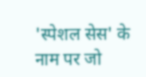'स्पेशल सेस' के नाम पर जो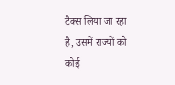टैक्स लिया जा रहा है, उसमें राज्यों को कोई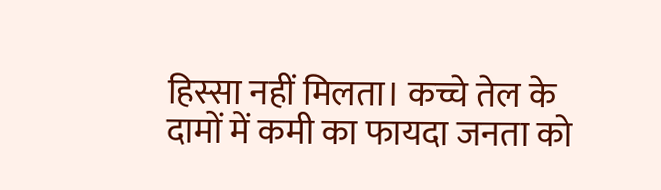हिस्सा नहीं मिलता। कच्चे तेल के दामों में कमी का फायदा जनता को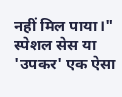नहीं मिल पाया।"
स्पेशल सेस या 'उपकर' एक ऐसा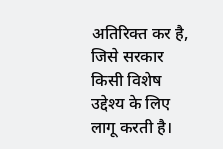अतिरिक्त कर है, जिसे सरकार किसी विशेष उद्देश्य के लिए लागू करती है।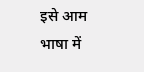इसे आम भाषा में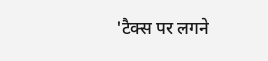'टैक्स पर लगने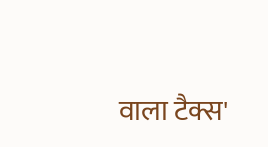वाला टैक्स'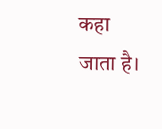कहा जाता है।